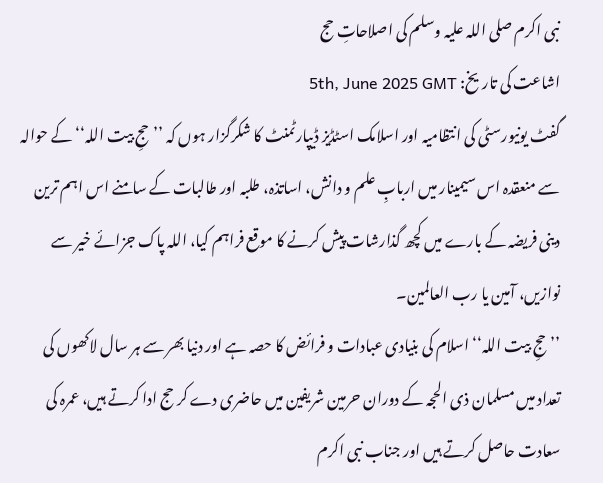نبی اکرم صلی اللہ علیہ وسلم کی اصلاحاتِ حج
اشاعت کی تاریخ: 5th, June 2025 GMT
گفٹ یونیورسٹی کی انتظامیہ اور اسلامک اسٹڈیز ڈیپارٹمنٹ کا شکرگزار ہوں کہ ’’حجِ بیت اللہ‘‘ کے حوالہ سے منعقدہ اس سیمینار میں اربابِ علم و دانش، اساتذہ، طلبہ اور طالبات کے سامنے اس اہم ترین دینی فریضہ کے بارے میں کچھ گذارشات پیش کرنے کا موقع فراہم کیا، اللہ پاک جزائے خیر سے نوازیں، آمین یا رب العالمین۔
’’حجِ بیت اللہ‘‘ اسلام کی بنیادی عبادات و فرائض کا حصہ ہے اور دنیا بھر سے ہر سال لاکھوں کی تعداد میں مسلمان ذی الحجہ کے دوران حرمین شریفین میں حاضری دے کر حج ادا کرتے ہیں، عمرہ کی سعادت حاصل کرتے ہیں اور جناب نبی اکرم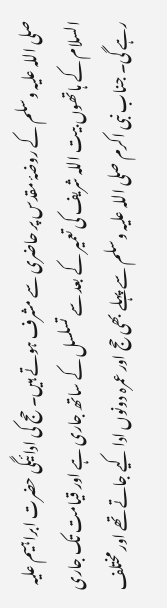صلی اللہ علیہ وسلم کے روضۂ مقدس پر حاضری سے مشرف ہوتے ہیں۔ حج کی ادائیگی حضرت ابراہیم علیہ السلام کے ہاتھوں بیت اللہ شریف کی تعمیر کے بعد سے تسلسل کے ساتھ جاری ہے اور قیامت تک جاری رہے گی۔ جناب نبی اکرم صلی اللہ علیہ وسلم سے پہلے بھی حج اور عمرہ دونوں ادا کیے جاتے تھے اور مختلف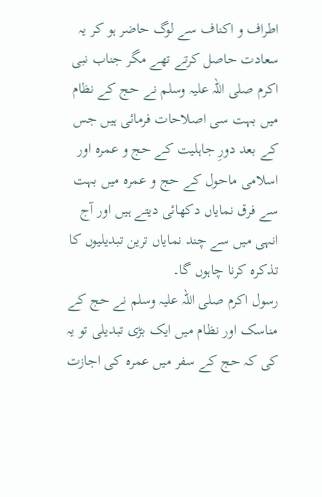اطراف و اکناف سے لوگ حاضر ہو کر یہ سعادت حاصل کرتے تھے مگر جناب نبی اکرم صلی اللہ علیہ وسلم نے حج کے نظام میں بہت سی اصلاحات فرمائی ہیں جس کے بعد دورِ جاہلیت کے حج و عمرہ اور اسلامی ماحول کے حج و عمرہ میں بہت سے فرق نمایاں دکھائی دیتے ہیں اور آج انہی میں سے چند نمایاں ترین تبدیلیوں کا تذکرہ کرنا چاہوں گا۔
رسول اکرم صلی اللہ علیہ وسلم نے حج کے مناسک اور نظام میں ایک بڑی تبدیلی تو یہ کی کہ حج کے سفر میں عمرہ کی اجازت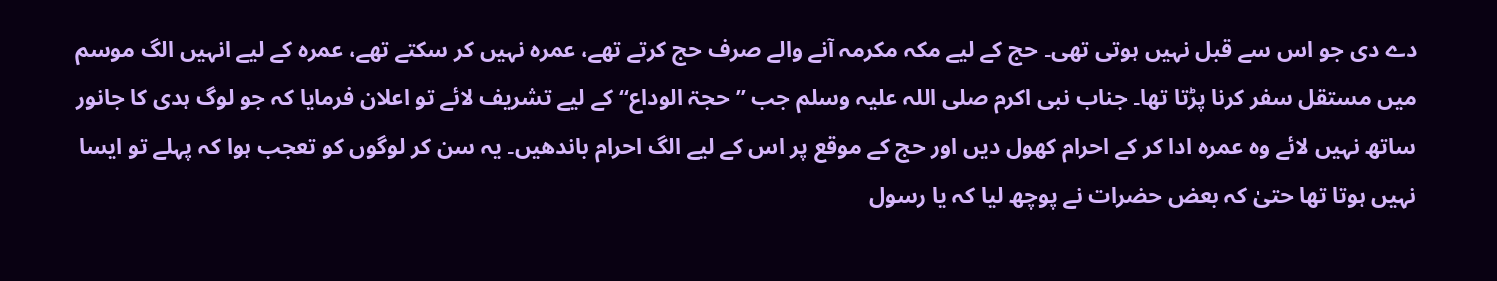دے دی جو اس سے قبل نہیں ہوتی تھی۔ حج کے لیے مکہ مکرمہ آنے والے صرف حج کرتے تھے، عمرہ نہیں کر سکتے تھے، عمرہ کے لیے انہیں الگ موسم میں مستقل سفر کرنا پڑتا تھا۔ جناب نبی اکرم صلی اللہ علیہ وسلم جب ’’حجۃ الوداع‘‘ کے لیے تشریف لائے تو اعلان فرمایا کہ جو لوگ ہدی کا جانور ساتھ نہیں لائے وہ عمرہ ادا کر کے احرام کھول دیں اور حج کے موقع پر اس کے لیے الگ احرام باندھیں۔ یہ سن کر لوگوں کو تعجب ہوا کہ پہلے تو ایسا نہیں ہوتا تھا حتیٰ کہ بعض حضرات نے پوچھ لیا کہ یا رسول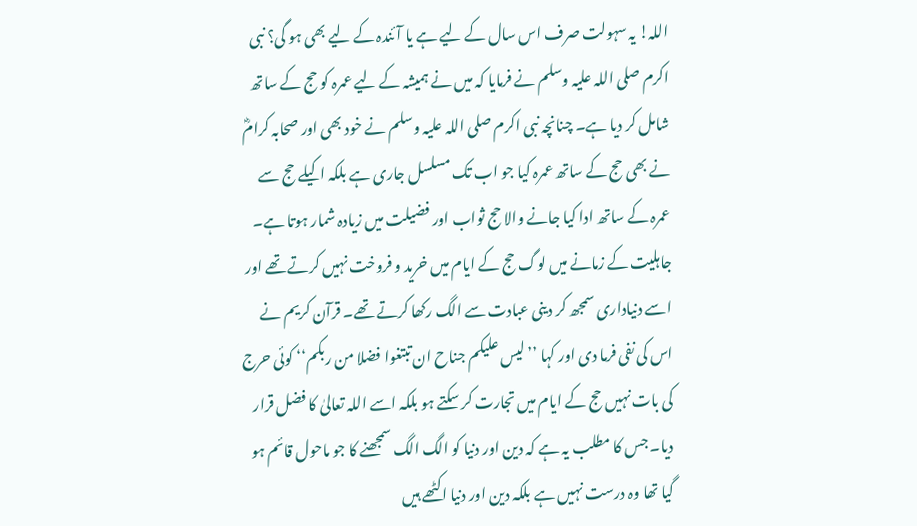اللہ! یہ سہولت صرف اس سال کے لیے ہے یا آئندہ کے لیے بھی ہو گی؟ نبی اکرم صلی اللہ علیہ وسلم نے فرمایا کہ میں نے ہمیشہ کے لیے عمرہ کو حج کے ساتھ شامل کر دیا ہے۔ چنانچہ نبی اکرم صلی اللہ علیہ وسلم نے خود بھی اور صحابہ کرامؓ نے بھی حج کے ساتھ عمرہ کیا جو اب تک مسلسل جاری ہے بلکہ اکیلے حج سے عمرہ کے ساتھ ادا کیا جانے والا حج ثواب اور فضیلت میں زیادہ شمار ہوتا ہے۔
جاہلیت کے زمانے میں لوگ حج کے ایام میں خرید و فروخت نہیں کرتے تھے اور اسے دنیاداری سمجھ کر دینی عبادت سے الگ رکھا کرتے تھے۔ قرآن کریم نے اس کی نفی فرما دی اور کہا ’’لیس علیکم جناح ان تبتغوا فضلا من ربکم‘‘ کوئی حرج کی بات نہیں حج کے ایام میں تجارت کر سکتے ہو بلکہ اسے اللہ تعالیٰ کا فضل قرار دیا۔ جس کا مطلب یہ ہے کہ دین اور دنیا کو الگ الگ سمجھنے کا جو ماحول قائم ہو گیا تھا وہ درست نہیں ہے بلکہ دین اور دنیا اکٹھے ہیں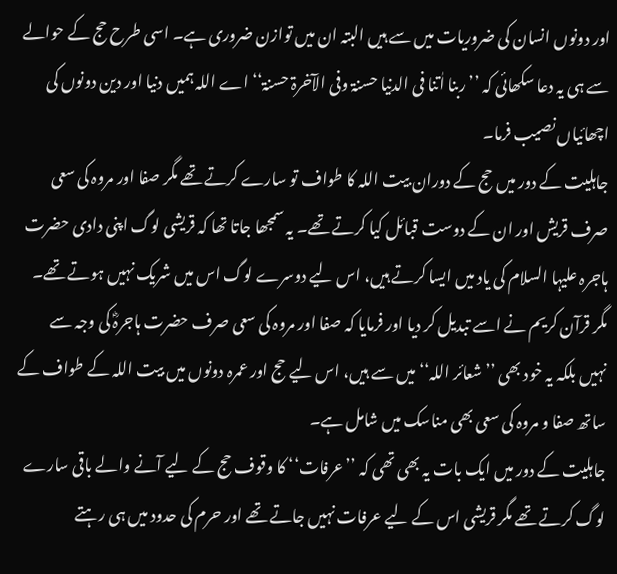اور دونوں انسان کی ضروریات میں سے ہیں البتہ ان میں توازن ضروری ہے۔ اسی طرح حج کے حوالے سے ہی یہ دعا سکھائی کہ ’’ربنا اٰتنا فی الدنیا حسنۃ وفی الآخرۃ حسنۃ‘‘ اے اللہ ہمیں دنیا اور دین دونوں کی اچھائیاں نصیب فرما۔
جاہلیت کے دور میں حج کے دوران بیت اللہ کا طواف تو سارے کرتے تھے مگر صفا اور مروہ کی سعی صرف قریش اور ان کے دوست قبائل کیا کرتے تھے۔ یہ سمجھا جاتا تھا کہ قریشی لوگ اپنی دادی حضرت ہاجرہ علیہا السلام کی یاد میں ایسا کرتے ہیں، اس لیے دوسرے لوگ اس میں شریک نہیں ہوتے تھے۔ مگر قرآن کریم نے اسے تبدیل کر دیا اور فرمایا کہ صفا اور مروہ کی سعی صرف حضرت ہاجرہؓ کی وجہ سے نہیں بلکہ یہ خود بھی ’’شعائر اللہ‘‘ میں سے ہیں، اس لیے حج اور عمرہ دونوں میں بیت اللہ کے طواف کے ساتھ صفا و مروہ کی سعی بھی مناسک میں شامل ہے۔
جاہلیت کے دور میں ایک بات یہ بھی تھی کہ ’’عرفات‘‘ کا وقوف حج کے لیے آنے والے باقی سارے لوگ کرتے تھے مگر قریشی اس کے لیے عرفات نہیں جاتے تھے اور حرم کی حدود میں ہی رہتے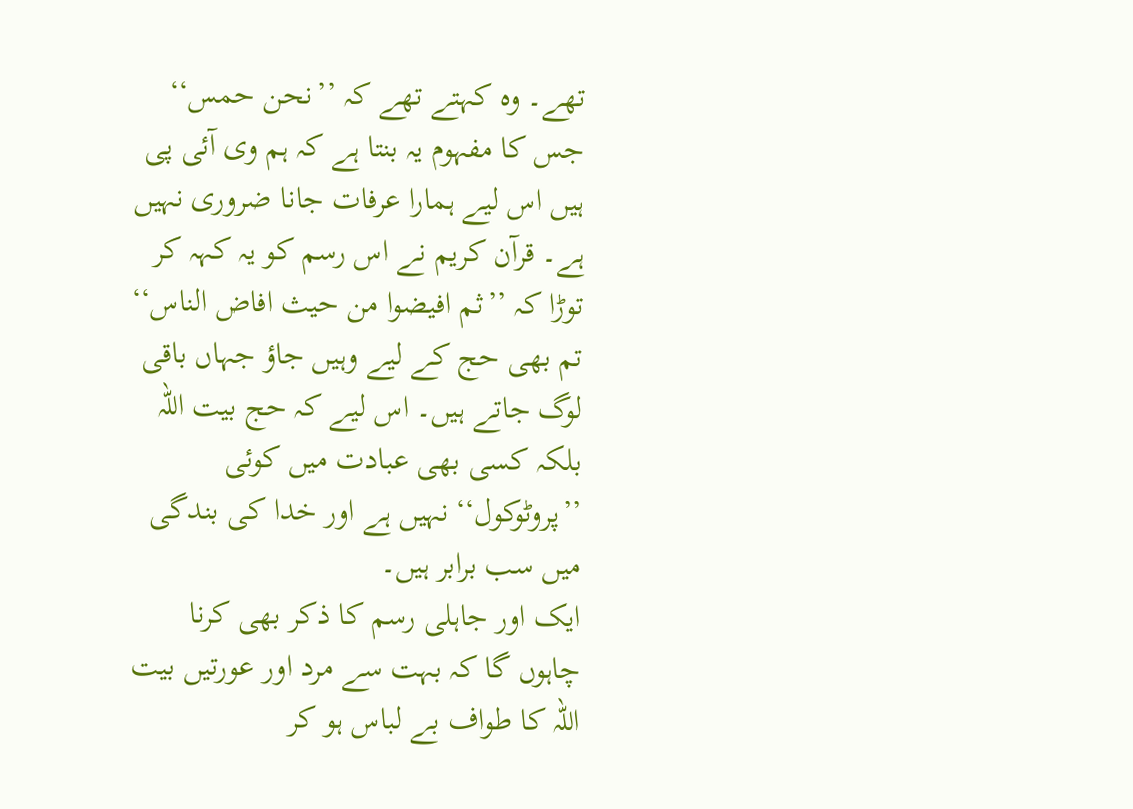تھے۔ وہ کہتے تھے کہ ’’نحن حمس‘‘ جس کا مفہوم یہ بنتا ہے کہ ہم وی آئی پی ہیں اس لیے ہمارا عرفات جانا ضروری نہیں ہے۔ قرآن کریم نے اس رسم کو یہ کہہ کر توڑا کہ ’’ثم افیضوا من حیث افاض الناس‘‘ تم بھی حج کے لیے وہیں جاؤ جہاں باقی لوگ جاتے ہیں۔ اس لیے کہ حج بیت اللہ بلکہ کسی بھی عبادت میں کوئی ’’پروٹوکول‘‘ نہیں ہے اور خدا کی بندگی میں سب برابر ہیں۔
ایک اور جاہلی رسم کا ذکر بھی کرنا چاہوں گا کہ بہت سے مرد اور عورتیں بیت اللہ کا طواف بے لباس ہو کر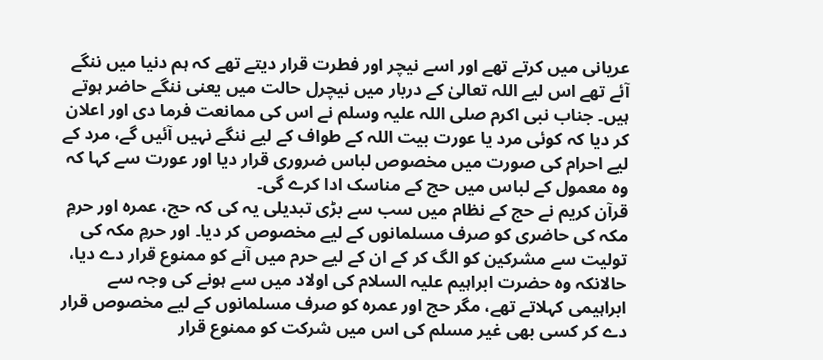عریانی میں کرتے تھے اور اسے نیچر اور فطرت قرار دیتے تھے کہ ہم دنیا میں ننگے آئے تھے اس لیے اللہ تعالیٰ کے دربار میں نیچرل حالت میں یعنی ننگے حاضر ہوتے ہیں۔ جناب نبی اکرم صلی اللہ علیہ وسلم نے اس کی ممانعت فرما دی اور اعلان کر دیا کہ کوئی مرد یا عورت بیت اللہ کے طواف کے لیے ننگے نہیں آئیں گے، مرد کے لیے احرام کی صورت میں مخصوص لباس ضروری قرار دیا اور عورت سے کہا کہ وہ معمول کے لباس میں حج کے مناسک ادا کرے گی۔
قرآن کریم نے حج کے نظام میں سب سے بڑی تبدیلی یہ کی کہ حج، عمرہ اور حرمِ مکہ کی حاضری کو صرف مسلمانوں کے لیے مخصوص کر دیا۔ اور حرمِ مکہ کی تولیت سے مشرکین کو الگ کر کے ان کے لیے حرم میں آنے کو ممنوع قرار دے دیا، حالانکہ وہ حضرت ابراہیم علیہ السلام کی اولاد میں سے ہونے کی وجہ سے ابراہیمی کہلاتے تھے، مگر حج اور عمرہ کو صرف مسلمانوں کے لیے مخصوص قرار دے کر کسی بھی غیر مسلم کی اس میں شرکت کو ممنوع قرار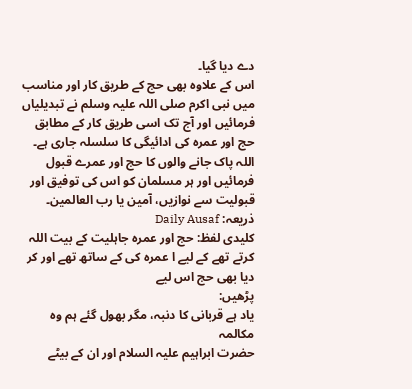دے دیا گیا۔
اس کے علاوہ بھی حج کے طریق کار اور مناسب میں نبی اکرم صلی اللہ علیہ وسلم نے تبدیلیاں فرمائیں اور آج تک اسی طریق کار کے مطابق حج اور عمرہ کی ادائیگی کا سلسلہ جاری ہے۔ اللہ پاک جانے والوں کا حج اور عمرے قبول فرمائیں اور ہر مسلمان کو اس کی توفیق اور قبولیت سے نوازیں، آمین یا رب العالمین۔
ذریعہ: Daily Ausaf
کلیدی لفظ: حج اور عمرہ جاہلیت کے بیت اللہ کرتے تھے کے لیے ا عمرہ کی کے ساتھ تھے اور کر دیا بھی حج اس لیے
پڑھیں:
یاد ہے قربانی کا دنبہ، مگر بھول گئے ہم وہ مکالمہ
حضرت ابراہیم علیہ السلام اور ان کے بیٹے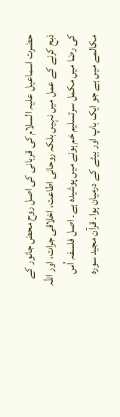حضرت اسماعیل علیہ السلام کی قربانی کی اصل روح محض جانور کے ذبح کرنے کے عمل میں نہیں بلکہ روحانی اطاعت، اخلاقی جرات، اور اللہ کی رضا میں مکمل سرتسلیم خم ہونے میں پوشیدہ ہے۔ اصل فلسفہ اُس مکالمے میں ہے جو ایک باپ اور بیٹے کے درمیان ہوا۔ قرآن مجید سورہ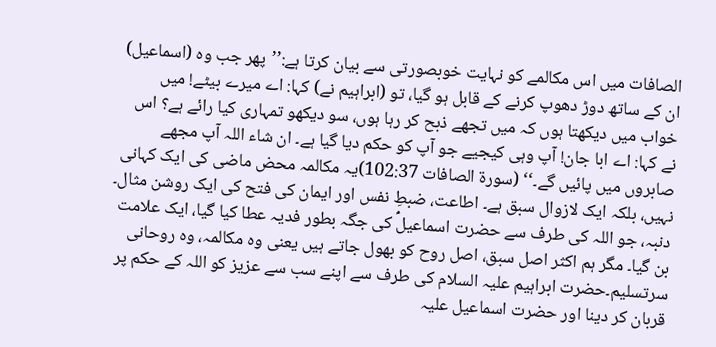الصافات میں اس مکالمے کو نہایت خوبصورتی سے بیان کرتا ہے:’’پھر جب وہ (اسماعیل) ان کے ساتھ دوڑ دھوپ کرنے کے قابل ہو گیا، تو (ابراہیم نے) کہا: اے میرے بیٹے! میں خواب میں دیکھتا ہوں کہ میں تجھے ذبح کر رہا ہوں، سو دیکھو تمہاری کیا رائے ہے؟ اس نے کہا: اے ابا جان! آپ وہی کیجیے جو آپ کو حکم دیا گیا ہے۔ ان شاء اللہ آپ مجھے صابروں میں پائیں گے۔‘‘ (سورۃ الصافات 102:37)یہ مکالمہ محض ماضی کی ایک کہانی نہیں، بلکہ ایک لازوال سبق ہے۔ اطاعت، ضبطِ نفس اور ایمان کی فتح کی ایک روشن مثال۔ دنبہ، جو اللہ کی طرف سے حضرت اسماعیلؑ کی جگہ بطور فدیہ عطا کیا گیا، ایک علامت بن گیا۔ مگر ہم اکثر اصل سبق، اصل روح کو بھول جاتے ہیں یعنی وہ مکالمہ، وہ روحانی سرتسلیم۔حضرت ابراہیم علیہ السلام کی طرف سے اپنے سب سے عزیز کو اللہ کے حکم پر قربان کر دینا اور حضرت اسماعیل علیہ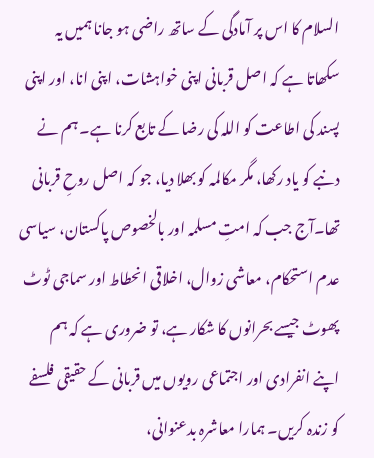السلام کا اس پر آمادگی کے ساتھ راضی ہو جانا ہمیں یہ سکھاتا ہے کہ اصل قربانی اپنی خواہشات، اپنی انا، اور اپنی پسند کی اطاعت کو اللہ کی رضا کے تابع کرنا ہے۔ ہم نے دنبے کو یاد رکھا، مگر مکالمہ کو بھلا دیا، جو کہ اصل روحِ قربانی تھا۔آج جب کہ امتِ مسلمہ اور بالخصوص پاکستان، سیاسی عدم استحکام، معاشی زوال، اخلاقی انحطاط اور سماجی ٹوٹ پھوٹ جیسے بحرانوں کا شکار ہے، تو ضروری ہے کہ ہم اپنے انفرادی اور اجتماعی رویوں میں قربانی کے حقیقی فلسفے کو زندہ کریں۔ ہمارا معاشرہ بدعنوانی،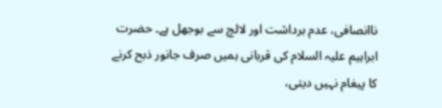ناانصافی، عدم برداشت اور لالچ سے بوجھل ہے۔ حضرت ابراہیم علیہ السلام کی قربانی ہمیں صرف جانور ذبح کرنے کا پیغام نہیں دیتی،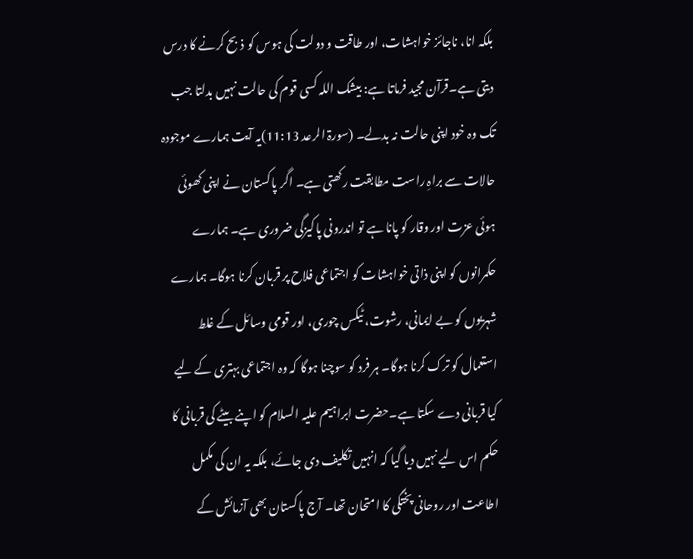بلکہ انا، ناجائز خواہشات، اور طاقت و دولت کی ہوس کو ذبح کرنے کا درس دیتی ہے۔قرآن مجید فرماتا ہے: بیشک اللہ کسی قوم کی حالت نہیں بدلتا جب تک وہ خود اپنی حالت نہ بدلے۔ (سورۃ الرعد 11:13)یہ آیت ہمارے موجودہ حالات سے براہِ راست مطابقت رکھتی ہے۔ اگر پاکستان نے اپنی کھوئی ہوئی عزت اور وقار کو پانا ہے تو اندرونی پاکیزگی ضروری ہے۔ ہمارے حکمرانوں کو اپنی ذاتی خواہشات کو اجتماعی فلاح پر قربان کرنا ہوگا۔ ہمارے شہریوں کو بے ایمانی، رشوت، ٹیکس چوری، اور قومی وسائل کے غلط استعمال کو ترک کرنا ہوگا۔ ہر فرد کو سوچنا ہوگا کہ وہ اجتماعی بہتری کے لیے کیا قربانی دے سکتا ہے۔حضرت ابراہیم علیہ السلام کو اپنے بیٹے کی قربانی کا حکم اس لیے نہیں دیا گیا کہ انہیں تکلیف دی جائے، بلکہ یہ ان کی مکمل اطاعت اور روحانی پختگی کا امتحان تھا۔ آج پاکستان بھی آزمائش کے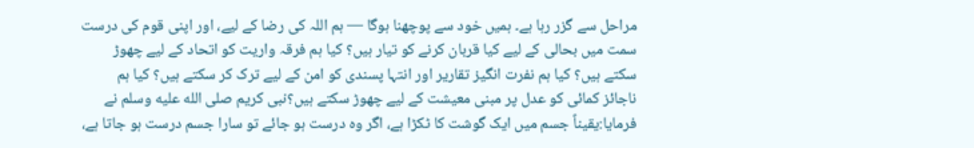مراحل سے گزر رہا ہے۔ ہمیں خود سے پوچھنا ہوگا — ہم اللہ کی رضا کے لیے، اور اپنی قوم کی درست سمت میں بحالی کے لیے کیا قربان کرنے کو تیار ہیں؟ کیا ہم فرقہ واریت کو اتحاد کے لیے چھوڑ سکتے ہیں؟ کیا ہم نفرت انگیز تقاریر اور انتہا پسندی کو امن کے لیے ترک کر سکتے ہیں؟ کیا ہم ناجائز کمائی کو عدل پر مبنی معیشت کے لیے چھوڑ سکتے ہیں؟نبی کریم صلى الله عليه وسلم نے فرمایا:یقیناً جسم میں ایک گوشت کا ٹکڑا ہے، اگر وہ درست ہو جائے تو سارا جسم درست ہو جاتا ہے،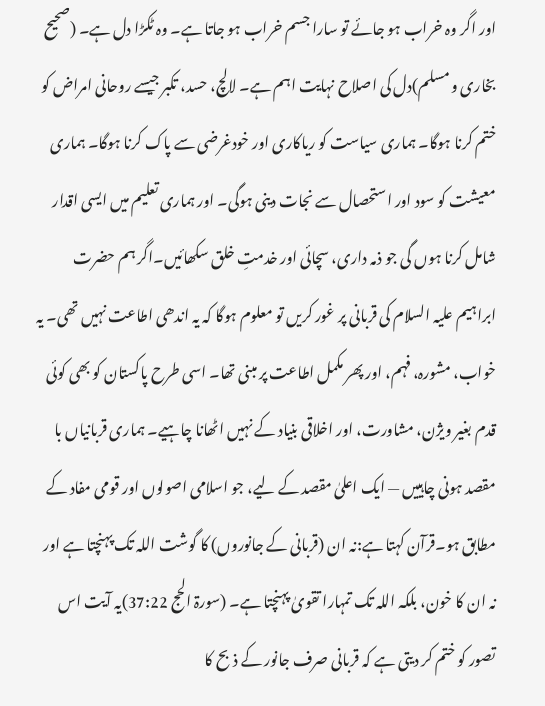اور اگر وہ خراب ہو جائے تو سارا جسم خراب ہو جاتا ہے۔ وہ ٹکڑا دل ہے۔ (صحیح بخاری و مسلم)دل کی اصلاح نہایت اہم ہے۔ لالچ، حسد، تکبر جیسے روحانی امراض کو ختم کرنا ہوگا۔ ہماری سیاست کو ریاکاری اور خودغرضی سے پاک کرنا ہوگا۔ ہماری معیشت کو سود اور استحصال سے نجات دینی ہوگی۔ اور ہماری تعلیم میں ایسی اقدار شامل کرنا ہوں گی جو ذمہ داری، سچائی اور خدمتِ خلق سکھائیں۔اگر ہم حضرت ابراہیم علیہ السلام کی قربانی پر غور کریں تو معلوم ہوگا کہ یہ اندھی اطاعت نہیں تھی۔ یہ خواب، مشورہ، فہم، اور پھر مکمل اطاعت پر مبنی تھا۔ اسی طرح پاکستان کو بھی کوئی قدم بغیر ویژن، مشاورت، اور اخلاقی بنیاد کے نہیں اٹھانا چاہیے۔ ہماری قربانیاں با مقصد ہونی چاہییں — ایک اعلیٰ مقصد کے لیے، جو اسلامی اصولوں اور قومی مفاد کے مطابق ہو۔قرآن کہتا ہے:نہ ان (قربانی کے جانوروں) کا گوشت اللہ تک پہنچتا ہے اور نہ ان کا خون، بلکہ اللہ تک تمہارا تقویٰ پہنچتا ہے۔ (سورۃ الحج 37:22)یہ آیت اس تصور کو ختم کر دیتی ہے کہ قربانی صرف جانور کے ذبح کا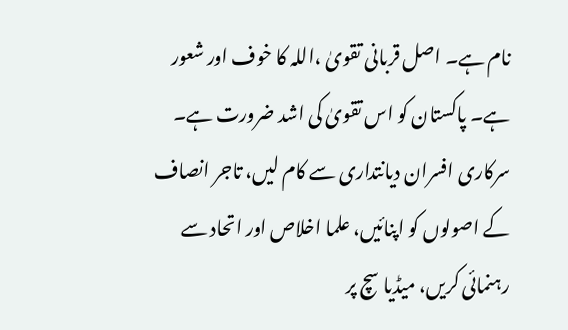نام ہے۔ اصل قربانی تقویٰ ،اللہ کا خوف اور شعور ہے۔ پاکستان کو اس تقویٰ کی اشد ضرورت ہے۔ سرکاری افسران دیانتداری سے کام لیں، تاجر انصاف کے اصولوں کو اپنائیں، علما اخلاص اور اتحاد سے رہنمائی کریں، میڈیا سچ پر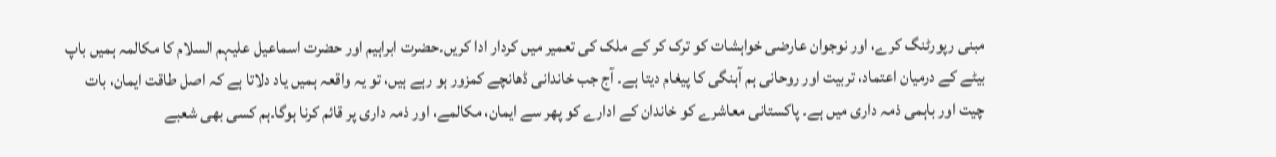مبنی رپورٹنگ کرے، اور نوجوان عارضی خواہشات کو ترک کر کے ملک کی تعمیر میں کردار ادا کریں۔حضرت ابراہیم اور حضرت اسماعیل علیہم السلام کا مکالمہ ہمیں باپ بیٹے کے درمیان اعتماد، تربیت اور روحانی ہم آہنگی کا پیغام دیتا ہے۔ آج جب خاندانی ڈھانچے کمزور ہو رہے ہیں، تو یہ واقعہ ہمیں یاد دلاتا ہے کہ اصل طاقت ایمان، بات چیت اور باہمی ذمہ داری میں ہے۔ پاکستانی معاشرے کو خاندان کے ادارے کو پھر سے ایمان، مکالمے، اور ذمہ داری پر قائم کرنا ہوگا۔ہم کسی بھی شعبے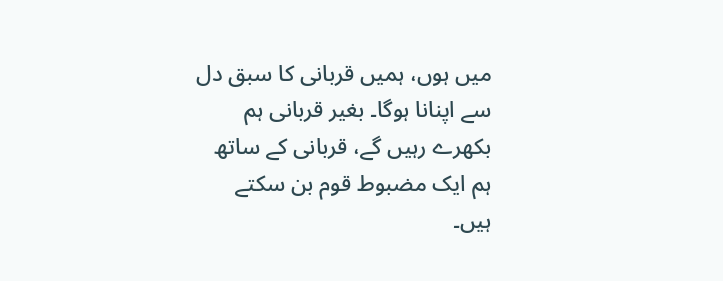میں ہوں، ہمیں قربانی کا سبق دل سے اپنانا ہوگا۔ بغیر قربانی ہم بکھرے رہیں گے، قربانی کے ساتھ ہم ایک مضبوط قوم بن سکتے ہیں۔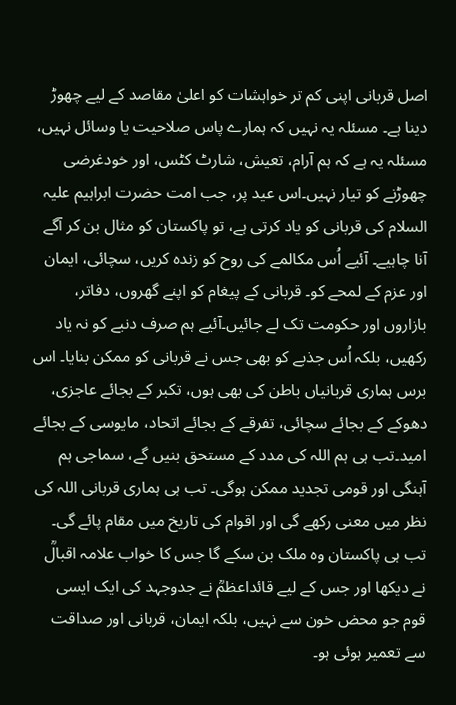اصل قربانی اپنی کم تر خواہشات کو اعلیٰ مقاصد کے لیے چھوڑ دینا ہے۔ مسئلہ یہ نہیں کہ ہمارے پاس صلاحیت یا وسائل نہیں، مسئلہ یہ ہے کہ ہم آرام، تعیش، شارٹ کٹس، اور خودغرضی چھوڑنے کو تیار نہیں۔اس عید پر، جب امت حضرت ابراہیم علیہ السلام کی قربانی کو یاد کرتی ہے، تو پاکستان کو مثال بن کر آگے آنا چاہیے۔ آئیے اُس مکالمے کی روح کو زندہ کریں، سچائی، ایمان اور عزم کے لمحے کو۔ قربانی کے پیغام کو اپنے گھروں، دفاتر، بازاروں اور حکومت تک لے جائیں۔آئیے ہم صرف دنبے کو نہ یاد رکھیں، بلکہ اُس جذبے کو بھی جس نے قربانی کو ممکن بنایا۔ اس برس ہماری قربانیاں باطن کی بھی ہوں، تکبر کے بجائے عاجزی، دھوکے کے بجائے سچائی، تفرقے کے بجائے اتحاد، مایوسی کے بجائے امید۔تب ہی ہم اللہ کی مدد کے مستحق بنیں گے، سماجی ہم آہنگی اور قومی تجدید ممکن ہوگی۔ تب ہی ہماری قربانی اللہ کی نظر میں معنی رکھے گی اور اقوام کی تاریخ میں مقام پائے گی۔ تب ہی پاکستان وہ ملک بن سکے گا جس کا خواب علامہ اقبالؒ نے دیکھا اور جس کے لیے قائداعظمؒ نے جدوجہد کی ایک ایسی قوم جو محض خون سے نہیں، بلکہ ایمان، قربانی اور صداقت سے تعمیر ہوئی ہو۔